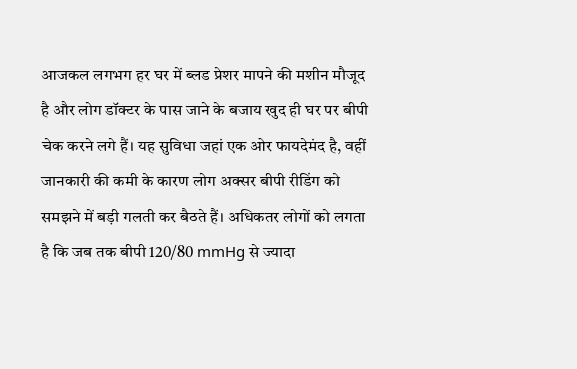आजकल लगभग हर घर में ब्लड प्रेशर मापने की मशीन मौजूद है और लोग डॉक्टर के पास जाने के बजाय खुद ही घर पर बीपी चेक करने लगे हैं। यह सुविधा जहां एक ओर फायदेमंद है, वहीं जानकारी की कमी के कारण लोग अक्सर बीपी रीडिंग को समझने में बड़ी गलती कर बैठते हैं। अधिकतर लोगों को लगता है कि जब तक बीपी 120/80 mmHg से ज्यादा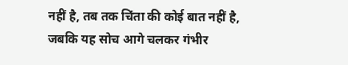नहीं है, तब तक चिंता की कोई बात नहीं है, जबकि यह सोच आगे चलकर गंभीर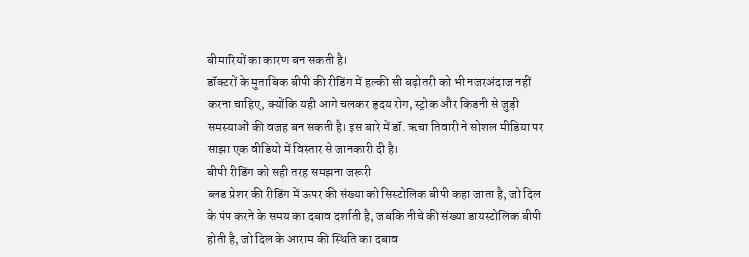बीमारियों का कारण बन सकती है।
डॉक्टरों के मुताबिक बीपी की रीडिंग में हल्की सी बढ़ोतरी को भी नजरअंदाज नहीं करना चाहिए, क्योंकि यही आगे चलकर हृदय रोग, स्ट्रोक और किडनी से जुड़ी समस्याओं की वजह बन सकती है। इस बारे में डॉ. ऋचा तिवारी ने सोशल मीडिया पर साझा एक वीडियो में विस्तार से जानकारी दी है।
बीपी रीडिंग को सही तरह समझना जरूरी
ब्लड प्रेशर की रीडिंग में ऊपर की संख्या को सिस्टोलिक बीपी कहा जाता है, जो दिल के पंप करने के समय का दबाव दर्शाती है, जबकि नीचे की संख्या डायस्टोलिक बीपी होती है, जो दिल के आराम की स्थिति का दबाव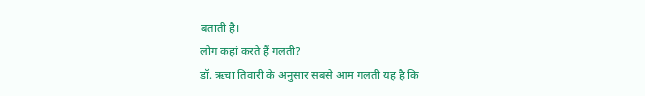बताती है।
लोग कहां करते हैं गलती?
डॉ. ऋचा तिवारी के अनुसार सबसे आम गलती यह है कि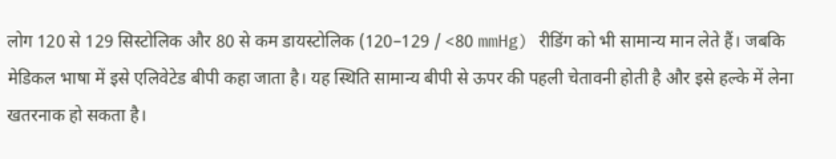लोग 120 से 129 सिस्टोलिक और 80 से कम डायस्टोलिक (120–129 / <80 mmHg) रीडिंग को भी सामान्य मान लेते हैं। जबकि मेडिकल भाषा में इसे एलिवेटेड बीपी कहा जाता है। यह स्थिति सामान्य बीपी से ऊपर की पहली चेतावनी होती है और इसे हल्के में लेना खतरनाक हो सकता है।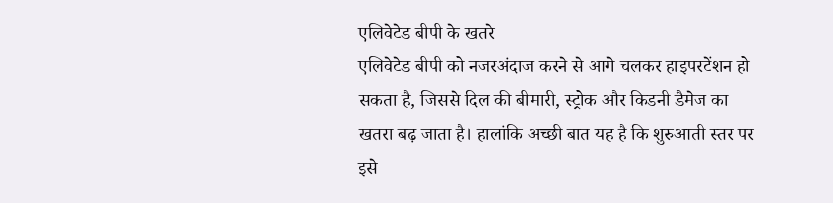एलिवेटेड बीपी के खतरे
एलिवेटेड बीपी को नजरअंदाज करने से आगे चलकर हाइपरटेंशन हो सकता है, जिससे दिल की बीमारी, स्ट्रोक और किडनी डैमेज का खतरा बढ़ जाता है। हालांकि अच्छी बात यह है कि शुरुआती स्तर पर इसे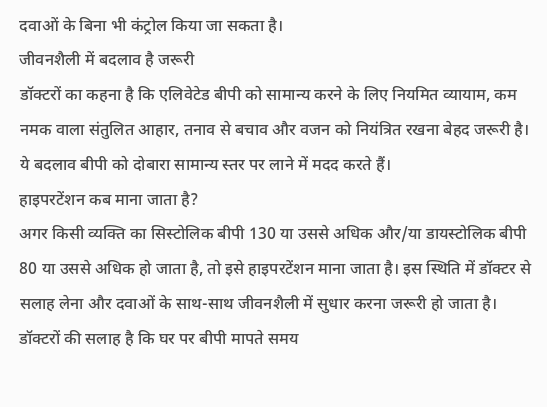दवाओं के बिना भी कंट्रोल किया जा सकता है।
जीवनशैली में बदलाव है जरूरी
डॉक्टरों का कहना है कि एलिवेटेड बीपी को सामान्य करने के लिए नियमित व्यायाम, कम नमक वाला संतुलित आहार, तनाव से बचाव और वजन को नियंत्रित रखना बेहद जरूरी है। ये बदलाव बीपी को दोबारा सामान्य स्तर पर लाने में मदद करते हैं।
हाइपरटेंशन कब माना जाता है?
अगर किसी व्यक्ति का सिस्टोलिक बीपी 130 या उससे अधिक और/या डायस्टोलिक बीपी 80 या उससे अधिक हो जाता है, तो इसे हाइपरटेंशन माना जाता है। इस स्थिति में डॉक्टर से सलाह लेना और दवाओं के साथ-साथ जीवनशैली में सुधार करना जरूरी हो जाता है।
डॉक्टरों की सलाह है कि घर पर बीपी मापते समय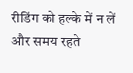रीडिंग को हल्के में न लें और समय रहते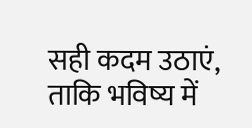सही कदम उठाएं, ताकि भविष्य में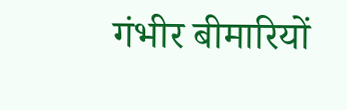गंभीर बीमारियों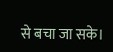से बचा जा सके।